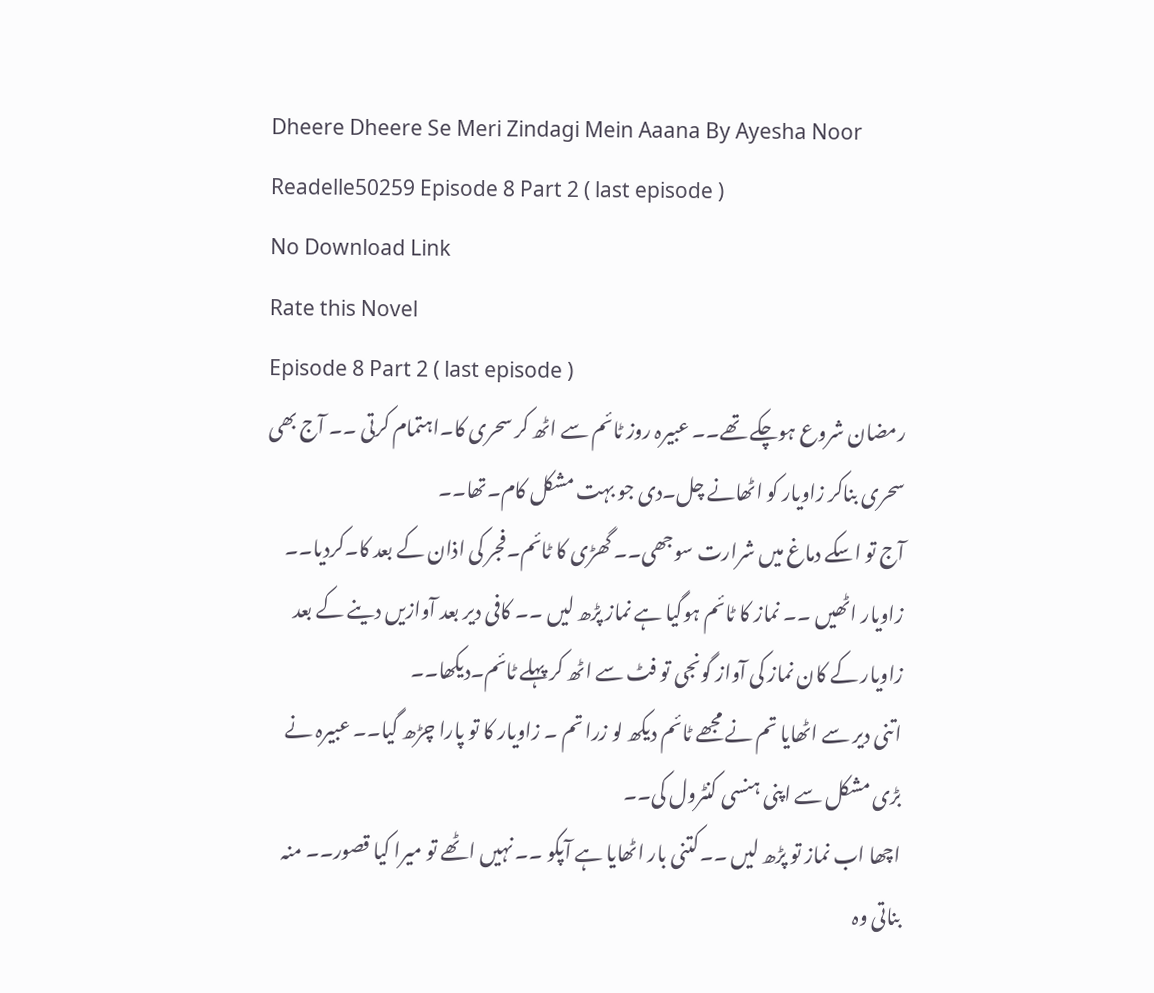Dheere Dheere Se Meri Zindagi Mein Aaana By Ayesha Noor Readelle50259 Episode 8 Part 2 ( last episode )
No Download Link
Rate this Novel
Episode 8 Part 2 ( last episode )
رمضان شروع ہوچکے تھے۔۔ عبیرہ روز ٹائم سے اٹھ کر سحری کا۔اہتمام کرتی ۔۔ آج بھی سحری بناکر زاویار کو اٹھانے چل۔دی جو بہت مشکل کام۔تھا۔۔
آج تو اسکے دماغ میں شرارت سوجھی۔۔ گھڑی کا ٹائم۔فجر کی اذان کے بعد کا۔کردیا۔۔
زاویار اٹھیں ۔۔ نماز کا ٹائم ہوگیا ہے نماز پڑھ لیں ۔۔ کافی دیر بعد آوازیں دینے کے بعد زاویار کے کان نماز کی آواز گونجی تو فٹ سے اٹھ کر پہلے ٹائم۔دیکھا۔۔
اتنی دیر سے اٹھایا تم نے مجھے ٹائم دیکھ لو زرا تم ۔ زاویار کا تو پارا چڑھ گیا۔۔ عبیرہ نے بڑی مشکل سے اپنی ہنسی کنٹرول کی۔۔
اچھا اب نماز تو پڑھ لیں ۔۔کتنی بار اٹھایا ہے آپکو ۔۔ نہیں اٹھے تو میرا کیا قصور۔۔ منہ بناتی وہ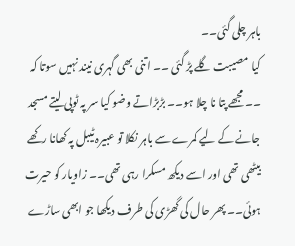باہر چلی گئی۔۔
کیا مصیبت گلے پڑ گئی ۔۔ اتنی بھی گہری نیند نہیں سوتا کہ ۔۔ مجھے پتا نا چلا ہو۔۔ بڑبڑاتے وضو کیا سر پہ ٹوپی لیتے مسجد جانے کے لیے کمرے سے باہر نکلا تو عبیرہ ٹیبل پہ کھانا رکھے بیٹھی تھی اور اسے دیکھ مسکرا رہی تھی۔۔ زاویار کو حیرت ہوئی۔۔ پھر حال کی گھڑی کی طرف دیکھا جو ابھی ساڑے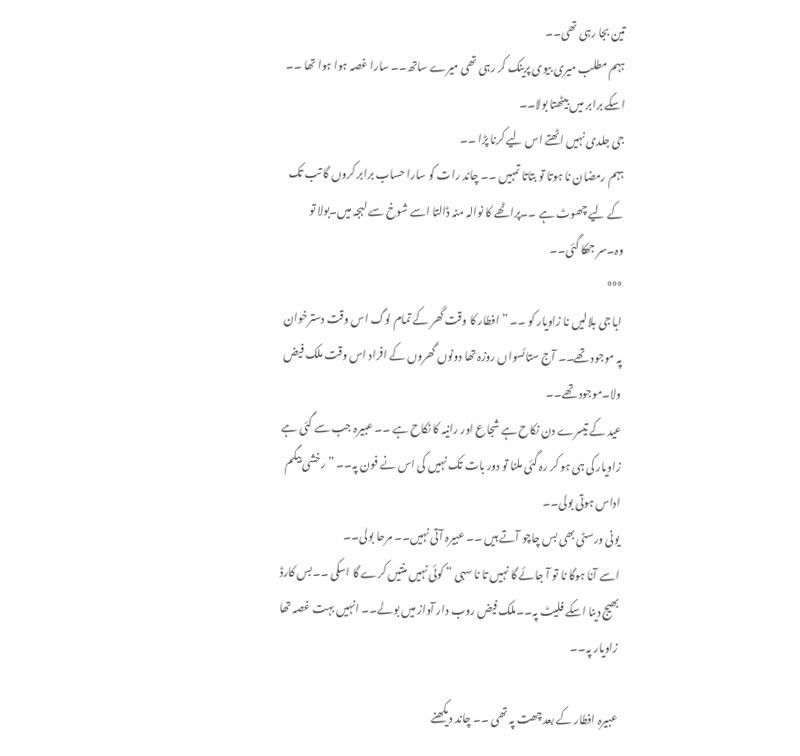تین بجا رہی تھی۔۔
ہہم مطلب میری بیوی پرینک کر رہی تھی میرے ساتھ۔۔ سارا غصہ ہوا ہوا تھا ۔۔ اسکے برابر میں بیٹھتا بولا۔۔
جی جلدی نہیں اٹھتے اس لیے کرنا پڑا ۔۔
ہہم رمضان نا ہوتا تو بتاتا تمہیں ۔۔ چاند رات کو سارا حساب برابر کروں گا تب تک کے لیے چھوٹ ہے ۔۔پراٹھے کا نوالہ منہ ڈالتا اسے شوخ سے لہجہ میں۔بولا تو وہ۔سر جھکا گئی۔۔
°°°
ابا جی بلالیں نا زاویار کو ۔۔ ” افطار کا وقت گھر کے تمام لوگ اس وقت دسترخوان پہ موجود تھے۔۔ آج ستائسواں روزہ تھا دونوں گھروں کے افراد اس وقت ملک فیض ولا۔موجود تھے۔۔
عید کے تیسرے دن نکاح ہے شجاع اور رانیہ کا نکاح ہے ۔۔ عبیرہ جب سے گئی ہے زاویار کی ہی ہو کر رہ گئی ملنا تو دور بات تک نہیں کی اس نے فون پہ۔۔ ” رخشی بیگم اداس ہوتی بولی۔۔
یونی ورسٹی بھی بس چاچو آتے ہیں ۔۔ عبیرہ آتی نہیں۔۔ مرحا بولی۔۔
اسے آنا ہوگا نا تو آ جائے گا نہیں تا نا سہی ” کوئی نہیں منتیں کرے گا اسکی ۔۔بس کارڈ بھیج دینا اسکے فلیٹ پہ۔۔ملک فیض روب دار آواز میں بولے۔۔ انہیں بہت غصہ تھا زاویار پہ۔۔

عبیرہ افطار کے بعد چھت پہ تھی ۔۔ چاند دیکھنے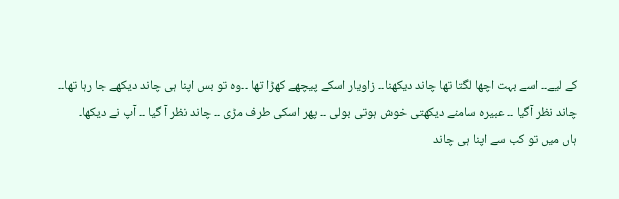کے لیے۔۔ اسے بہت اچھا لگتا تھا چاند دیکھنا۔۔ زاویار اسکے پیچھے کھڑا تھا ۔۔وہ تو بس اپنا ہی چاند دیکھے جا رہا تھا۔۔
چاند نظر آگیا ۔۔ عبیرہ سامنے دیکھتی خوش ہوتی بولی ۔۔ پھر اسکی طرف مڑی ۔۔ چاند نظر آ گیا ۔۔ آپ نے دیکھا۔
ہاں میں تو کب سے اپنا ہی چاند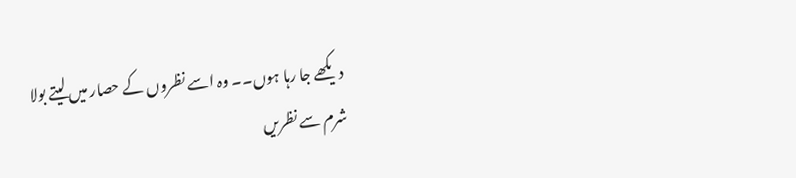دیکھے جا رہا ہوں۔۔ وہ اسے نظروں کے حصار میں لیتے بولا
شرم سے نظریں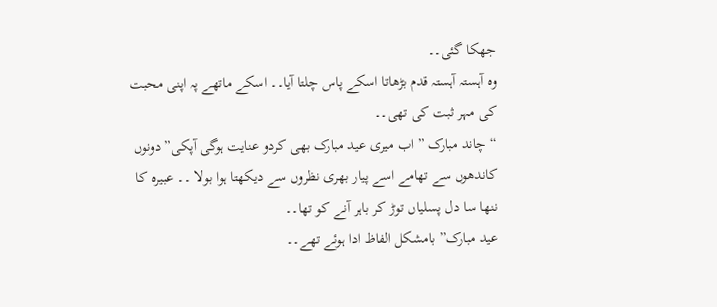جھکا گئی۔۔
وہ آہستہ آہستہ قدم بڑھاتا اسکے پاس چلتا آیا۔۔ اسکے ماتھے پہ اپنی محبت کی مہر ثبت کی تھی۔۔
“چاند مبارک ” اب میری عید مبارک بھی کردو عنایت ہوگی آپکی” دونوں کاندھوں سے تھامے اسے پیار بھری نظروں سے دیکھتا ہوا بولا ۔۔ عبیرہ کا ننھا سا دل پسلیاں توڑ کر باہر آنے کو تھا۔۔
عید مبارک” بامشکل الفاظ ادا ہوئے تھے۔۔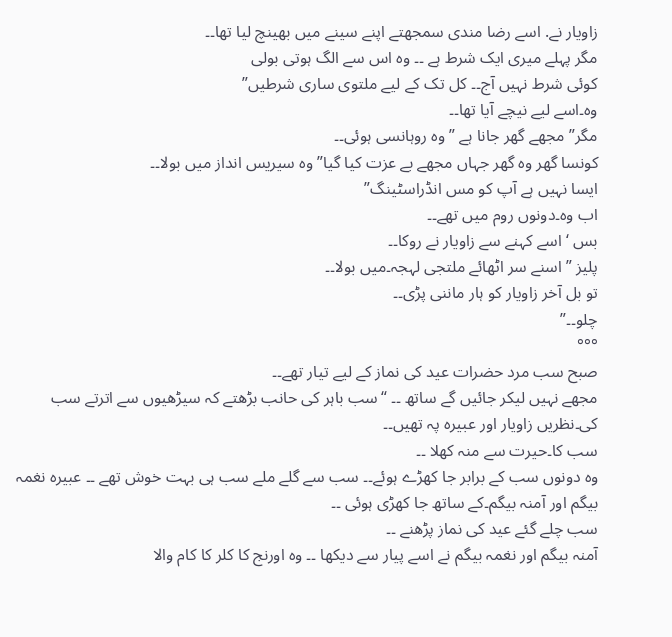زاویار نے. اسے رضا مندی سمجھتے اپنے سینے میں بھینچ لیا تھا۔۔
مگر پہلے میری ایک شرط ہے ۔۔ وہ اس سے الگ ہوتی بولی
کوئی شرط نہیں آج۔۔ کل تک کے لیے ملتوی ساری شرطیں”
وہ۔اسے لیے نیچے آیا تھا۔۔
مگر” مجھے گھر جانا ہے ” وہ روہانسی ہوئی۔۔
کونسا گھر وہ گھر جہاں مجھے بے عزت کیا گیا” وہ سیریس انداز میں بولا۔۔
ایسا نہیں ہے آپ کو مس انڈراسٹینگ”
اب وہ۔دونوں روم میں تھے۔۔
بس ‘ اسے کہنے سے زاویار نے روکا۔۔
پلیز ” اسنے سر اٹھائے ملتجی لہجہ۔میں بولا۔۔
تو بل آخر زاویار کو ہار ماننی پڑی۔۔
چلو۔۔”
°°°
صبح سب مرد حضرات عید کی نماز کے لیے تیار تھے۔۔
مجھے نہیں لیکر جائیں گے ساتھ ۔۔ “سب باہر کی حانب بڑھتے کہ سیڑھیوں سے اترتے سب کی۔نظریں زاویار اور عبیرہ پہ تھیں۔۔
سب کا۔حیرت سے منہ کھلا ۔۔
وہ دونوں سب کے برابر جا کھڑے ہوئے۔۔ سب سے گلے ملے سب ہی بہت خوش تھے ۔۔ عبیرہ نغمہ بیگم اور آمنہ بیگم۔کے ساتھ جا کھڑی ہوئی ۔۔
سب چلے گئے عید کی نماز پڑھنے ۔۔
آمنہ بیگم اور نغمہ بیگم نے اسے پیار سے دیکھا ۔۔ وہ اورنج کا کلر کا کام والا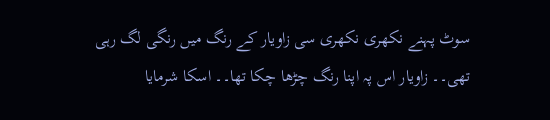سوٹ پہنے نکھری نکھری سی زاویار کے رنگ میں رنگی لگ رہی تھی۔۔ زاویار اس پہ اپنا رنگ چڑھا چکا تھا۔۔ اسکا شرمایا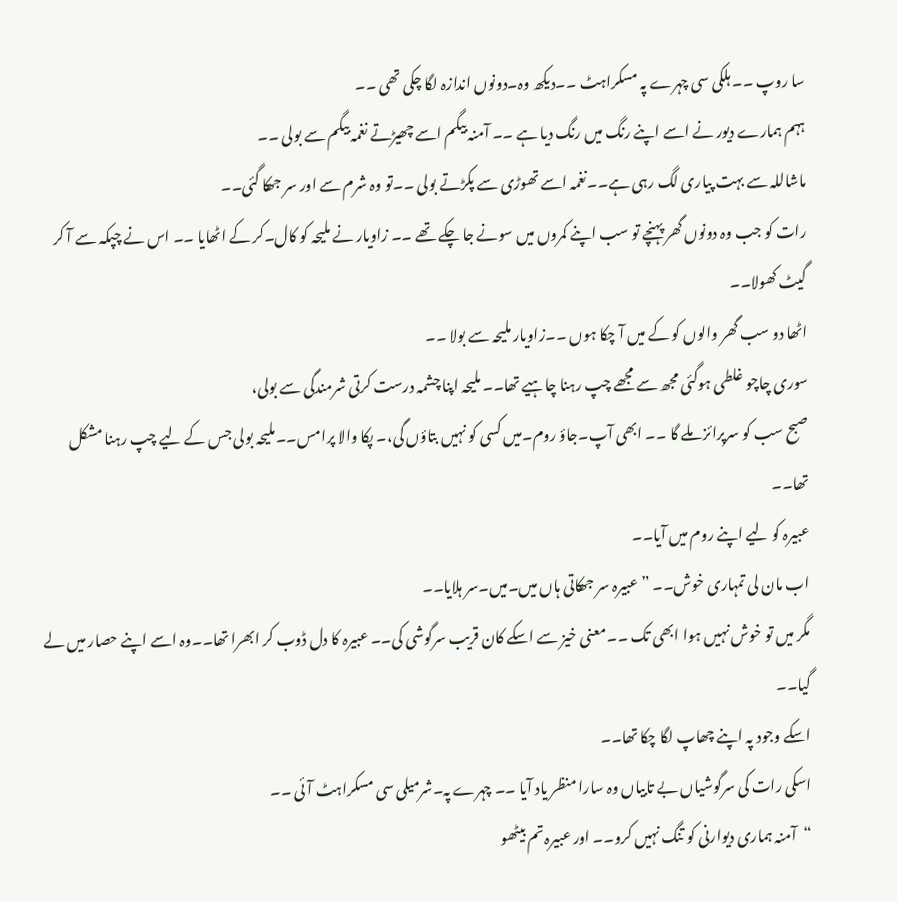سا روپ ۔۔ ہلکی سی چہرے پہ مسکراہٹ ۔۔دیکھ وہ۔دونوں اندازہ لگا چکی تھی ۔۔
ہہم ہمارے دیور نے اسے اپنے رنگ میں رنگ دیا ہے ۔۔ آمنہ بیگم اسے چھیڑتے نغمہ بیگم سے بولی ۔۔
ماشاللہ سے بہت پیاری لگ رہی ہے۔۔نغمہ اسے تھوڑی سے پکڑتے بولی ۔۔تو وہ شرم سے اور سر جھکا گئی۔۔
رات کو جب وہ دونوں گھر پہنچے تو سب اپنے کمروں میں سونے جا چکے تھے ۔۔ زاویار نے ملیحہ کو کال۔کر کے اٹھایا ۔۔ اس نے چپکہ سے آ کر گیٹ کھولا۔۔
اٹھا دو سب گھر والوں کو کے میں آ چکا ہوں ۔۔زاویار ملیحہ سے بولا ۔۔
سوری چاچو غلطی ہوگئی مجھ سے مجھے چپ رہنا چاہیے تھا۔۔ ملیحہ اپنا چشمہ درست کرتی شرمندگی سے بولی،
صبح سب کو سرپرائز ملے گا ۔۔ ابھی آپ۔جاؤ روم۔میں کسی کو نہیں بتاؤں گی،۔ پکا والا پرامس۔۔ملیحہ بولی جس کے لیے چپ رہنا مشکل تھا۔۔
عبیرہ کو لیے اپنے روم میں آیا۔۔
اب مان لی تمہاری خوش۔۔ ” عبیرہ سر جھکاتی ہاں میں۔میں۔سر ہلایا۔۔
مگر میں تو خوش نہیں ہوا ابھی تک ۔۔معنی خیز سے اسکے کان قریب سرگوشی کی۔۔ عبیرہ کا دل ڈوب کر ابھرا تھا۔۔وہ اسے اپنے حصار میں لے گیا۔۔
اسکے وجود پہ اپنے چھاپ لگا چکا تھا۔۔
اسکی رات کی سرگوشیاں بے تابیاں وہ سارا منظر یاد آیا ۔۔ چہرے پہ۔شرمیلی سی مسکراہٹ آئی ۔۔
“آمنہ ہماری دیوارنی کو تنگ نہیں کرو۔۔ اور عبیرہ تم بیٹھو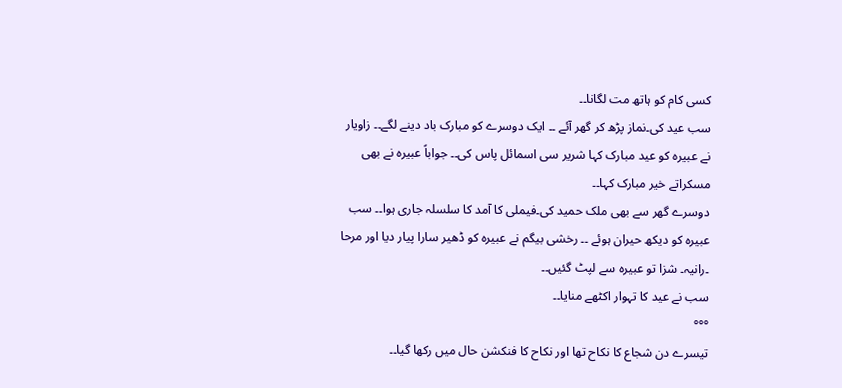کسی کام کو ہاتھ مت لگانا۔۔
سب عید کی۔نماز پڑھ کر گھر آئے ۔۔ ایک دوسرے کو مبارک باد دینے لگے۔۔ زاویار نے عبیرہ کو عید مبارک کہا شریر سی اسمائل پاس کی۔۔ جواباً عبیرہ نے بھی مسکراتے خیر مبارک کہا۔۔
دوسرے گھر سے بھی ملک حمید کی۔فیملی کا آمد کا سلسلہ جاری ہوا۔۔ سب عبیرہ کو دیکھ حیران ہوئے ۔۔ رخشی بیگم نے عبیرہ کو ڈھیر سارا پیار دیا اور مرحا ۔رانیہ۔ شزا تو عبیرہ سے لپٹ گئیں۔۔
سب نے عید کا تہوار اکٹھے منایا۔۔
°°°
تیسرے دن شجاع کا نکاح تھا اور نکاح کا فنکشن حال میں رکھا گیا۔۔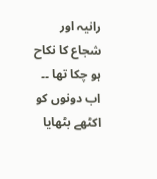رانیہ اور شجاع کا نکاح ہو چکا تھا ۔۔ اب دونوں کو اکٹھے بٹھایا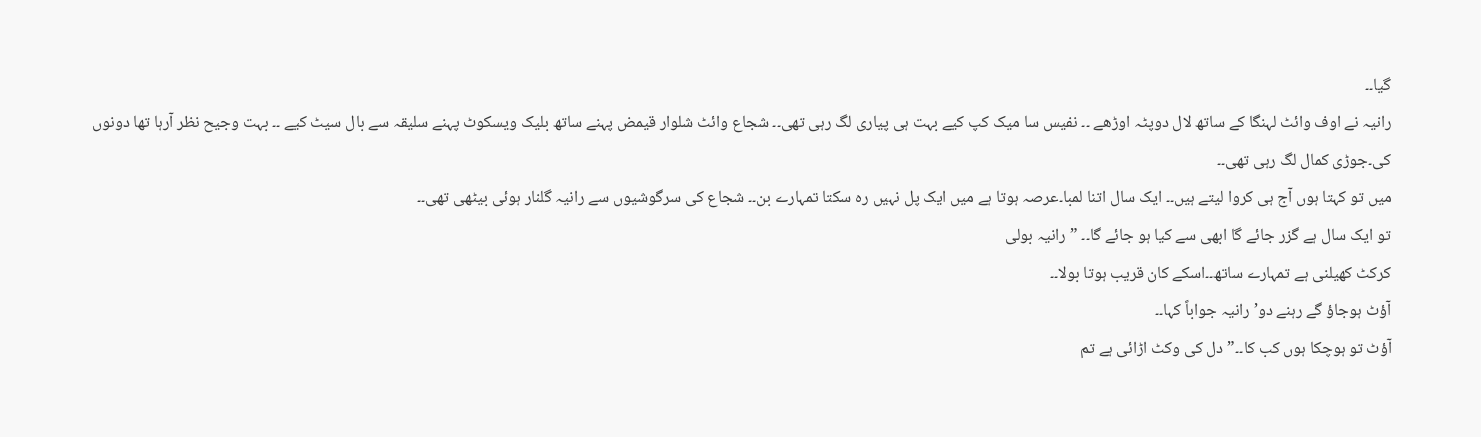گیا۔۔
رانیہ نے اوف وائٹ لہنگا کے ساتھ لال دوپٹہ اوڑھے ۔۔ نفیس سا میک کپ کیے بہت ہی پیاری لگ رہی تھی۔۔ شجاع وائٹ شلوار قیمض پہنے ساتھ بلیک ویسکوٹ پہنے سلیقہ سے بال سیٹ کیے ۔۔ بہت وجیح نظر آرہا تھا دونوں کی۔جوڑی کمال لگ رہی تھی۔۔
میں تو کہتا ہوں آج ہی کروا لیتے ہیں۔۔ ایک سال اتنا لمبا۔عرصہ ہوتا ہے میں ایک پل نہیں رہ سکتا تمہارے بن۔۔ شجاع کی سرگوشیوں سے رانیہ گلنار ہوئی بیٹھی تھی۔۔
تو ایک سال ہے گزر جائے گا ابھی سے کیا ہو جائے گا۔۔ ” رانیہ بولی
کرکٹ کھیلنی ہے تمہارے ساتھ۔۔اسکے کان قریب ہوتا بولا۔۔
آؤٹ ہوجاؤ گے رہنے دو’ رانیہ جواباً کہا۔۔
آؤٹ تو ہوچکا ہوں کب کا۔۔” دل کی وکٹ اڑائی ہے تم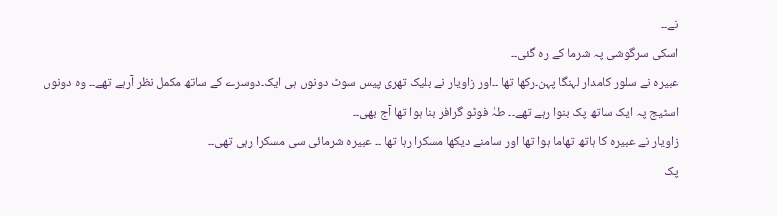نے۔۔
اسکی سرگوشی پہ شرما کے رہ گئی۔۔
عبیرہ نے سلور کامدار لہنگا پہن۔رکھا تھا ۔۔اور زاویار نے بلیک تھری پیس سوٹ دونوں ہی ایک۔دوسرے کے ساتھ مکمل نظر آرہے تھے۔۔ وہ دونوں اسٹیج پہ ایک ساتھ پک بنوا رہے تھے۔۔ طہٰ فوٹو گرافر بنا ہوا تھا آج بھی۔۔
زاویار نے عبیرہ کا ہاتھ تھاما ہوا تھا اور سامنے دیکھا مسکرا رہا تھا ۔۔ عبیرہ شرمائی سی مسکرا رہی تھی۔۔
پک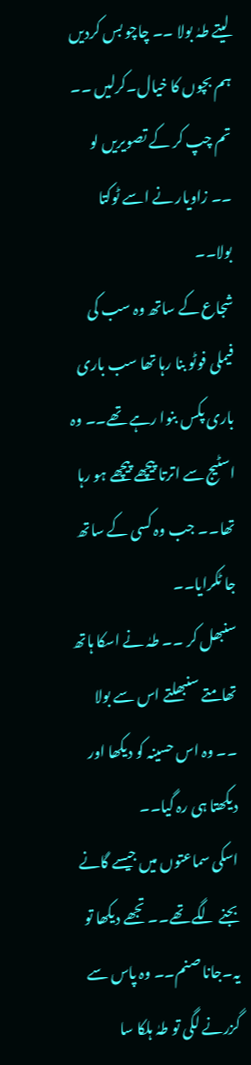لیتے طہٰ بولا ۔۔ چاچو بس کردیں ہم بچوں کا خیال۔کرلیں ۔۔
تم چپ کر کے تصویریں لو ۔۔ زاویار نے اسے ٹوکتا بولا۔۔
شجاع کے ساتھ وہ سب کی فیملی فوٹو بنا رہا تھا سب باری باری پکس بنوا رہے تھے۔۔ وہ اسٹیج سے اترتا پیچھے پیچھے ہو رہا تھا۔۔ جب وہ کسی کے ساتھ جا ٹکرایا۔۔
سنبھل کر ۔۔ طہٰ نے اسکا ہاتھ تھامتے سنبھلتے اس سے بولا ۔۔ وہ اس حسینہ کو دیکھا اور دیکھتا ہی رہ گیا۔۔
اسکی سماعتوں میں جیسے گانے بجنے لگے تھے۔۔ تجھے دیکھا تو یہ۔جانا صنم۔۔ وہ پاس سے گزرنے لگی تو طہٰ ہلکا سا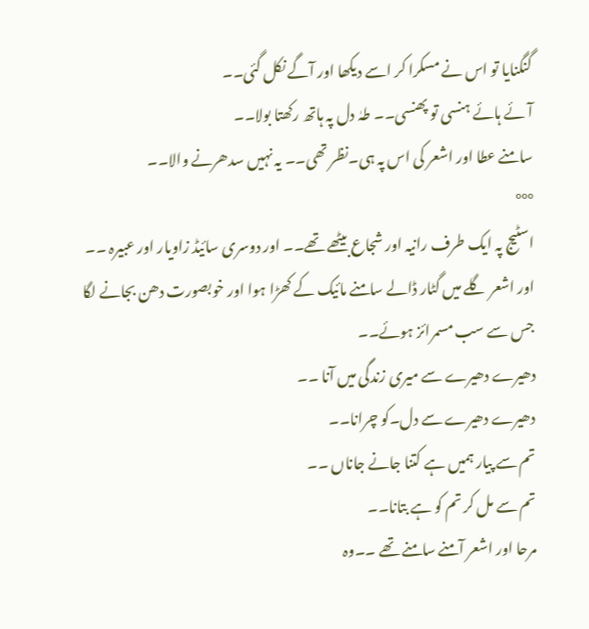گنگنایا تو اس نے مسکرا کر اسے دیکھا اور آگے نکل گئی۔۔
آئے ہائے ہنسی تو پھنسی۔۔ طہٰ دل پہ ہاتھ رکھتا بولا۔۔
سامنے عطا اور اشعر کی اس پہ ہی۔نظر تھی۔۔ یہ نہیں سدھرنے والا۔۔
°°°
اسٹیج پہ ایک طرف رانیہ اور شجاع بیٹھے تھے۔۔ اور دوسری سائیڈ زاویار اور عبیرہ ۔۔
اور اشعر گلے میں گٹار ڈالے سامنے مائیک کے کھڑا ہوا اور خوبصورت دھن بجانے لگا جس سے سب مسمرائز ہوئے۔۔
دھیرے دھیرے سے میری زندگی میں آنا ۔۔
دھیرے دھیرے سے دل۔کو چرانا۔۔
تم سے پیار ہمیں ہے کتنا جانے جاناں ۔۔
تم سے مل کر تم کو ہے بتانا۔۔
مرحا اور اشعر آمنے سامنے تھے ۔۔وہ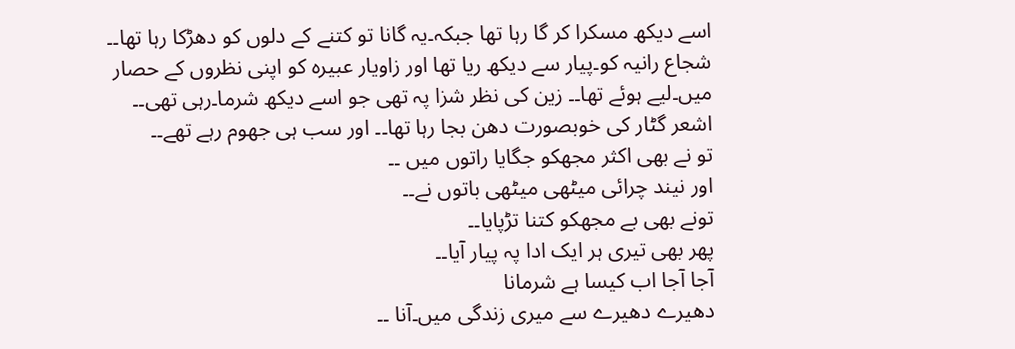اسے دیکھ مسکرا کر گا رہا تھا جبکہ۔یہ گانا تو کتنے کے دلوں کو دھڑکا رہا تھا۔۔ شجاع رانیہ کو۔پیار سے دیکھ ریا تھا اور زاویار عبیرہ کو اپنی نظروں کے حصار میں۔لیے ہوئے تھا۔۔ زین کی نظر شزا پہ تھی جو اسے دیکھ شرما۔رہی تھی۔۔
اشعر گٹار کی خوبصورت دھن بجا رہا تھا۔۔ اور سب ہی جھوم رہے تھے۔۔
تو نے بھی اکثر مجھکو جگایا راتوں میں ۔۔
اور نیند چرائی میٹھی میٹھی باتوں نے۔۔
تونے بھی بے مجھکو کتنا تڑپایا۔۔
پھر بھی تیری ہر ایک ادا پہ پیار آیا۔۔
آجا آجا اب کیسا ہے شرمانا
دھیرے دھیرے سے میری زندگی میں۔آنا ۔۔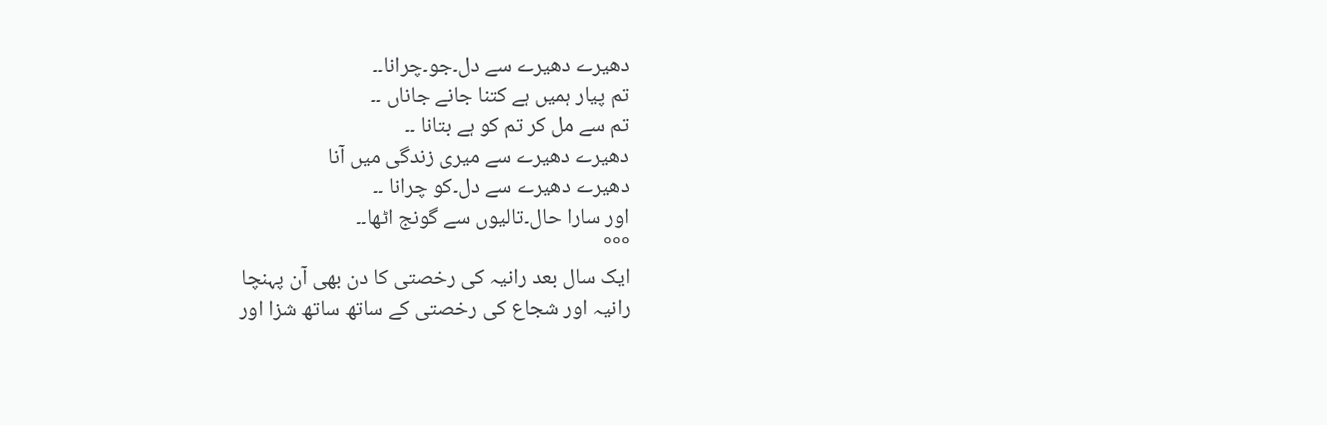دھیرے دھیرے سے دل۔جو۔چرانا۔۔
تم پیار ہمیں ہے کتنا جانے جاناں ۔۔
تم سے مل کر تم کو ہے بتانا ۔۔
دھیرے دھیرے سے میری زندگی میں آنا
دھیرے دھیرے سے دل۔کو چرانا ۔۔
اور سارا حال۔تالیوں سے گونج اٹھا۔۔
°°°
ایک سال بعد رانیہ کی رخصتی کا دن بھی آن پہنچا
رانیہ اور شجاع کی رخصتی کے ساتھ ساتھ شزا اور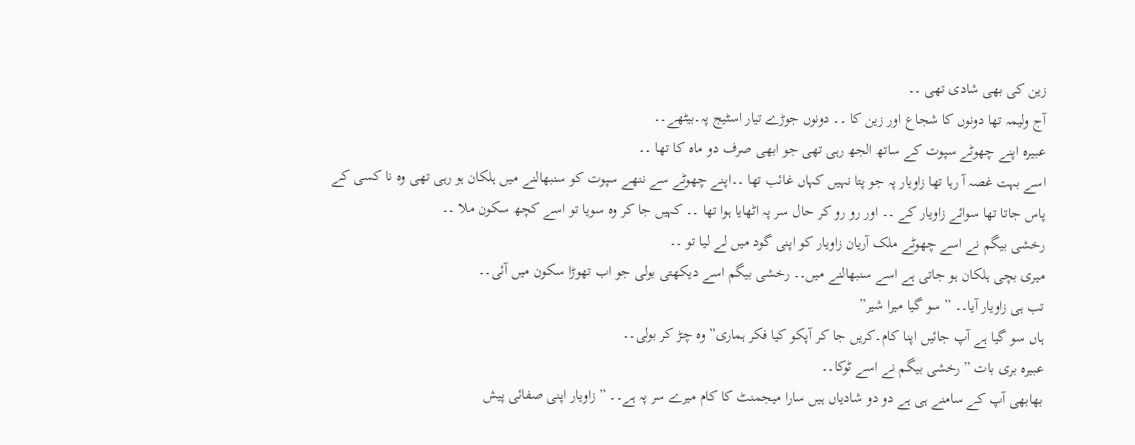زین کی بھی شادی تھی ۔۔
آج ولیمہ تھا دونوں کا شجاع اور زین کا ۔۔ دونوں جوڑے تیار اسٹیج پہ۔بیٹھے۔۔
عبیرہ اپنے چھوٹے سپوت کے ساتھ الجھ رہی تھی جو ابھی صرف دو ماہ کا تھا ۔۔
اسے بہت غصہ آ رہا تھا زاویار پہ جو پتا نہیں کہاں غائب تھا ۔۔اپنے چھوٹے سے ننھے سپوت کو سنبھالنے میں ہلکان ہو رہی تھی وہ نا کسی کے پاس جاتا تھا سوائے زاویار کے ۔۔ اور رو رو کر حال سر پہ اٹھایا ہوا تھا ۔۔ کہیں جا کر وہ سویا تو اسے کچھ سکون ملا ۔۔
رخشی بیگم نے اسے چھوٹے ملک آریان زاویار کو اپنی گود میں لے لیا تو ۔۔
میری بچی ہلکان ہو جاتی ہے اسے سنبھالنے میں۔۔ رخشی بیگم اسے دیکھتی بولی جو اب تھوڑا سکون میں آئی۔۔
تب ہی زاویار آیا۔۔ ” سو گیا میرا شیر”
ہاں سو گیا ہے آپ جائیں اپنا کام۔کریں جا کر آپکو کیا فکر ہماری” وہ چڑ کر بولی۔۔
عبیرہ بری بات ” رخشی بیگم نے اسے ٹوکا۔۔
بھابھی آپ کے سامنے ہی ہے دو دو شادیاں ہیں سارا میجمنٹ کا کام میرے سر پہ ہے۔۔ ” زاویار اپنی صفائی پیش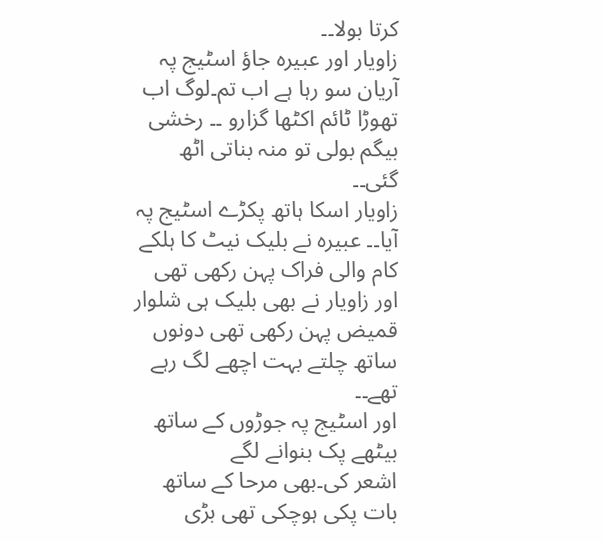کرتا بولا۔۔
زاویار اور عبیرہ جاؤ اسٹیج پہ آریان سو رہا ہے اب تم۔لوگ اب تھوڑا ٹائم اکٹھا گزارو ۔۔ رخشی بیگم بولی تو منہ بناتی اٹھ گئی۔۔
زاویار اسکا ہاتھ پکڑے اسٹیج پہ آیا۔۔ عبیرہ نے بلیک نیٹ کا ہلکے کام والی فراک پہن رکھی تھی اور زاویار نے بھی بلیک ہی شلوار قمیض پہن رکھی تھی دونوں ساتھ چلتے بہت اچھے لگ رہے تھے۔۔
اور اسٹیج پہ جوڑوں کے ساتھ بیٹھے پک بنوانے لگے
اشعر کی۔بھی مرحا کے ساتھ بات پکی ہوچکی تھی بڑی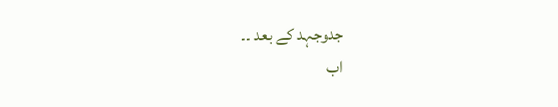جدوجہد کے بعد ۔۔
اب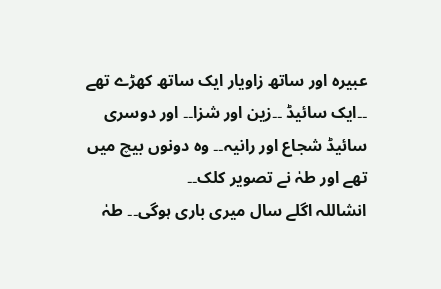عبیرہ اور ساتھ زاویار ایک ساتھ کھڑے تھے ۔۔ایک سائیڈ ۔۔زین اور شزا۔۔ اور دوسری سائیڈ شجاع اور رانیہ۔۔ وہ دونوں بیچ میں تھے اور طہٰ نے تصویر کلک۔۔
انشاللہ اگلے سال میری باری ہوگی۔۔ طہٰ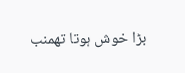بڑا خوش ہوتا تھمنب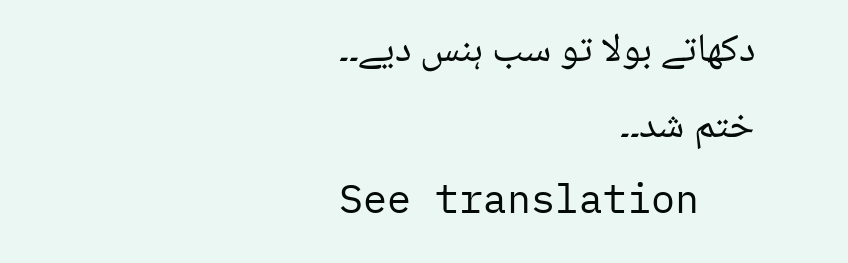دکھاتے بولا تو سب ہنس دیے۔۔
ختم شد۔۔
See translation